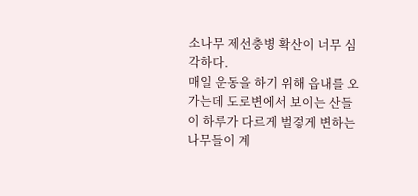소나무 제선충병 확산이 너무 심각하다.
매일 운동을 하기 위해 읍내를 오가는데 도로변에서 보이는 산들이 하루가 다르게 벌겋게 변하는 나무들이 계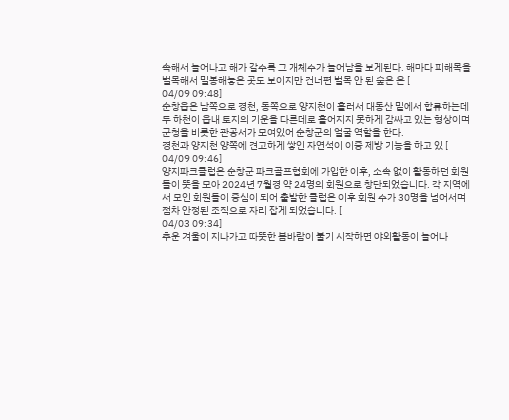속해서 늘어나고 해가 갈수록 그 개체수가 늘어남을 보게된다. 해마다 피해목을 벌목해서 밀봉해놓은 곳도 보이지만 건너편 벌목 안 된 숲은 온 [
04/09 09:48]
순창읍은 남쪽으로 경천, 동쪽으로 양지천이 흘러서 대동산 밑에서 합류하는데 두 하천이 읍내 토지의 기운을 다른데로 흩어지지 못하게 감싸고 있는 형상이며 군청을 비롯한 관공서가 모여있어 순창군의 얼굴 역할을 한다.
경천과 양지천 양쪽에 견고하게 쌓인 자연석이 이중 제방 기능을 하고 있 [
04/09 09:46]
양지파크클럽은 순창군 파크골프협회에 가입한 이후, 소속 없이 활동하던 회원들이 뜻을 모아 2024년 7월경 약 24명의 회원으로 창단되었습니다. 각 지역에서 모인 회원들이 중심이 되어 출발한 클럽은 이후 회원 수가 30명을 넘어서며 점차 안정된 조직으로 자리 잡게 되었습니다. [
04/03 09:34]
추운 겨울이 지나가고 따뜻한 봄바람이 불기 시작하면 야외활동이 늘어나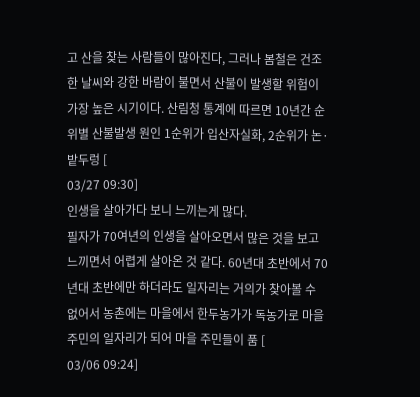고 산을 찾는 사람들이 많아진다, 그러나 봄철은 건조한 날씨와 강한 바람이 불면서 산불이 발생할 위험이 가장 높은 시기이다. 산림청 통계에 따르면 10년간 순위별 산불발생 원인 1순위가 입산자실화, 2순위가 논·밭두렁 [
03/27 09:30]
인생을 살아가다 보니 느끼는게 많다.
필자가 70여년의 인생을 살아오면서 많은 것을 보고 느끼면서 어렵게 살아온 것 같다. 60년대 초반에서 70년대 초반에만 하더라도 일자리는 거의가 찾아볼 수 없어서 농촌에는 마을에서 한두농가가 독농가로 마을 주민의 일자리가 되어 마을 주민들이 품 [
03/06 09:24]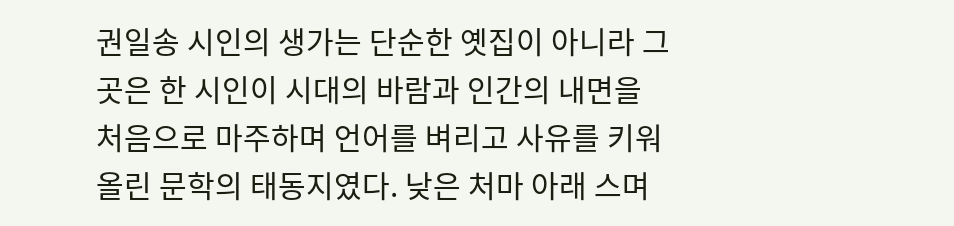권일송 시인의 생가는 단순한 옛집이 아니라 그곳은 한 시인이 시대의 바람과 인간의 내면을 처음으로 마주하며 언어를 벼리고 사유를 키워 올린 문학의 태동지였다. 낮은 처마 아래 스며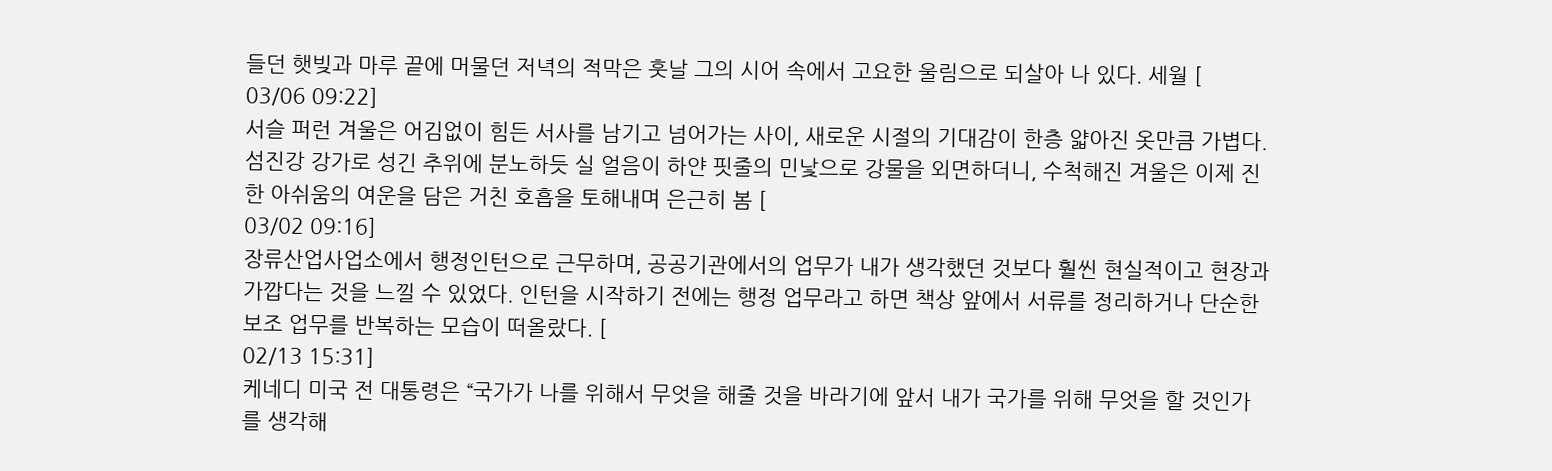들던 햇빚과 마루 끝에 머물던 저녁의 적막은 훗날 그의 시어 속에서 고요한 울림으로 되살아 나 있다. 세월 [
03/06 09:22]
서슬 퍼런 겨울은 어김없이 힘든 서사를 남기고 넘어가는 사이, 새로운 시절의 기대감이 한층 얇아진 옷만큼 가볍다.
섬진강 강가로 성긴 추위에 분노하듯 실 얼음이 하얀 핏줄의 민낯으로 강물을 외면하더니, 수척해진 겨울은 이제 진한 아쉬움의 여운을 담은 거친 호흡을 토해내며 은근히 봄 [
03/02 09:16]
장류산업사업소에서 행정인턴으로 근무하며, 공공기관에서의 업무가 내가 생각했던 것보다 훨씬 현실적이고 현장과 가깝다는 것을 느낄 수 있었다. 인턴을 시작하기 전에는 행정 업무라고 하면 책상 앞에서 서류를 정리하거나 단순한 보조 업무를 반복하는 모습이 떠올랐다. [
02/13 15:31]
케네디 미국 전 대통령은 “국가가 나를 위해서 무엇을 해줄 것을 바라기에 앞서 내가 국가를 위해 무엇을 할 것인가를 생각해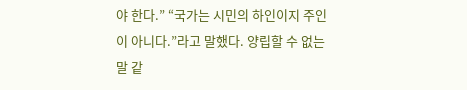야 한다.” “국가는 시민의 하인이지 주인이 아니다.”라고 말했다. 양립할 수 없는 말 같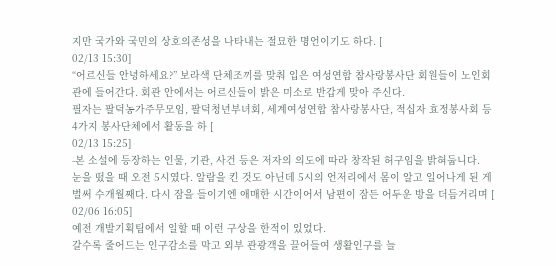지만 국가와 국민의 상호의존성을 나타내는 절묘한 명언이기도 하다. [
02/13 15:30]
“어르신들 안녕하세요?” 보라색 단체조끼를 맞춰 입은 여성연합 참사랑봉사단 회원들이 노인회관에 들어간다. 회관 안에서는 어르신들이 밝은 미소로 반갑게 맞아 주신다.
필자는 팔덕농가주무모임, 팔덕청년부녀회, 세계여성연합 참사랑봉사단, 적십자 효정봉사회 등 4가지 봉사단체에서 활동을 하 [
02/13 15:25]
-본 소설에 등장하는 인물, 기관, 사건 등은 저자의 의도에 따라 창작된 허구임을 밝혀둡니다.
눈을 떴을 때 오전 5시였다. 알람을 킨 것도 아닌데 5시의 언저리에서 몸이 알고 일어나게 된 게 벌써 수개월째다. 다시 잠을 들이기엔 애매한 시간이어서 남편이 잠든 어두운 방을 더듬거리며 [
02/06 16:05]
예전 개발기획팀에서 일할 때 이런 구상을 한적이 있었다.
갈수록 줄어드는 인구감소를 막고 외부 관광객을 끌어들여 생활인구를 늘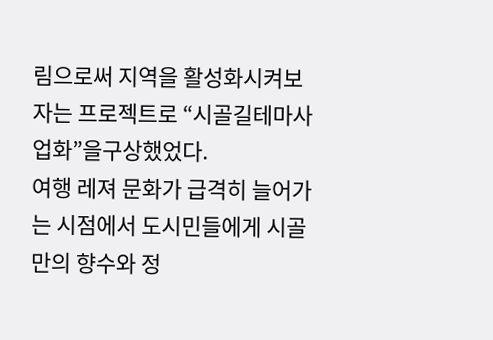림으로써 지역을 활성화시켜보자는 프로젝트로 “시골길테마사업화”을구상했었다.
여행 레져 문화가 급격히 늘어가는 시점에서 도시민들에게 시골만의 향수와 정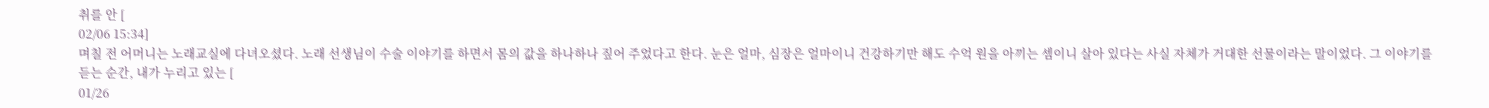취를 안 [
02/06 15:34]
며칠 전 어머니는 노래교실에 다녀오셨다. 노래 선생님이 수술 이야기를 하면서 몸의 값을 하나하나 짚어 주었다고 한다. 눈은 얼마, 심장은 얼마이니 건강하기만 해도 수억 원을 아끼는 셈이니 살아 있다는 사실 자체가 거대한 선물이라는 말이었다. 그 이야기를 듣는 순간, 내가 누리고 있는 [
01/26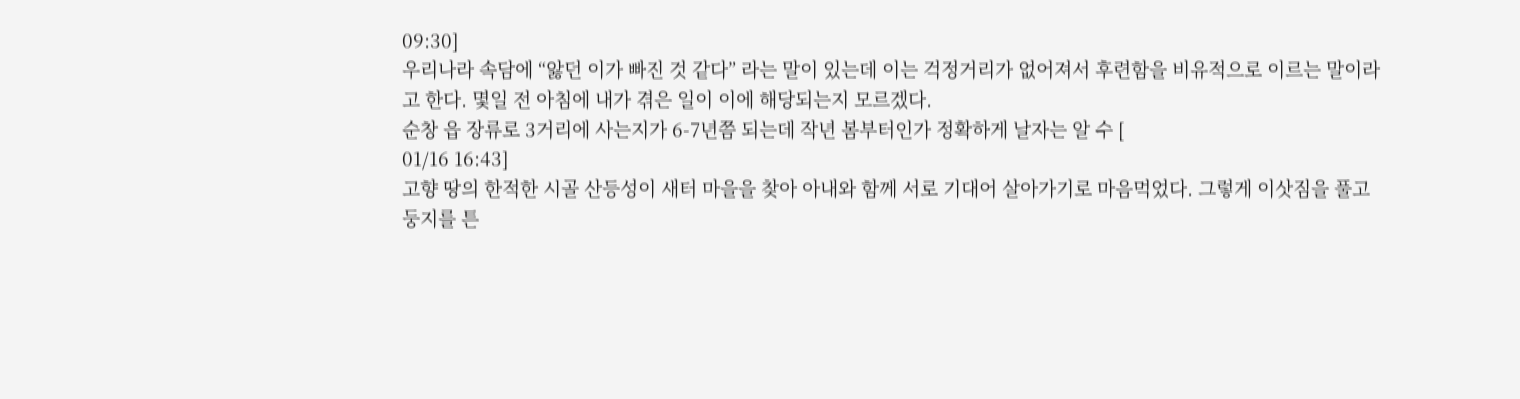09:30]
우리나라 속담에 “앓던 이가 빠진 것 같다” 라는 말이 있는데 이는 걱정거리가 없어져서 후련함을 비유적으로 이르는 말이라고 한다. 몇일 전 아침에 내가 겪은 일이 이에 해당되는지 모르겠다.
순창 읍 장류로 3거리에 사는지가 6-7년쯤 되는데 작년 봄부터인가 정확하게 날자는 알 수 [
01/16 16:43]
고향 땅의 한적한 시골 산등성이 새터 마을을 찾아 아내와 함께 서로 기대어 살아가기로 마음먹었다. 그렇게 이삿짐을 풀고 둥지를 튼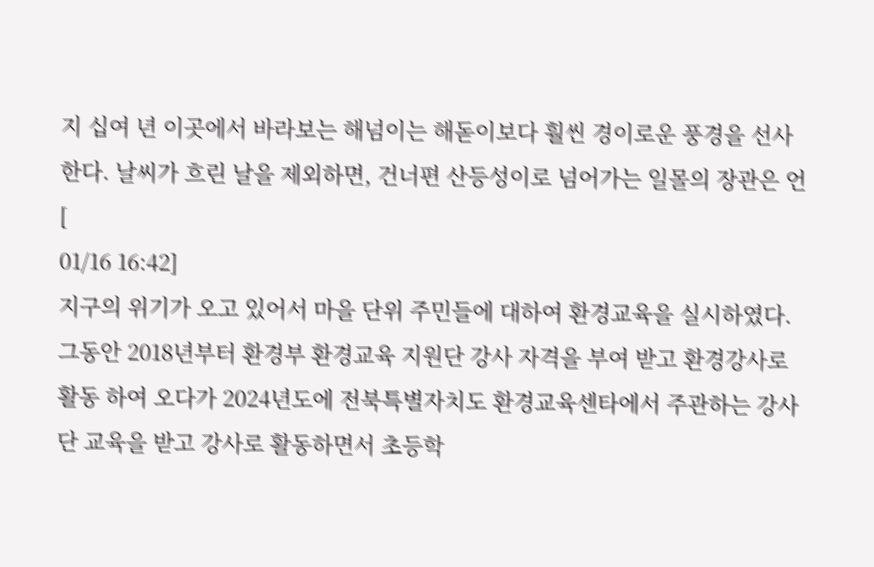지 십여 년 이곳에서 바라보는 해넘이는 해돋이보다 훨씬 경이로운 풍경을 선사한다. 날씨가 흐린 날을 제외하면, 건너편 산등성이로 넘어가는 일몰의 장관은 언 [
01/16 16:42]
지구의 위기가 오고 있어서 마을 단위 주민들에 대하여 환경교육을 실시하였다. 그동안 2018년부터 환경부 환경교육 지원단 강사 자격을 부여 받고 환경강사로 활동 하여 오다가 2024년도에 전북특별자치도 환경교육센타에서 주관하는 강사단 교육을 받고 강사로 활동하면서 초등학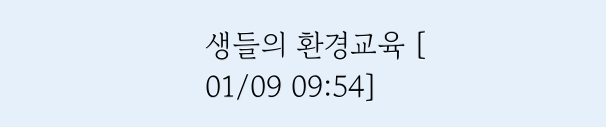생들의 환경교육 [
01/09 09:54]